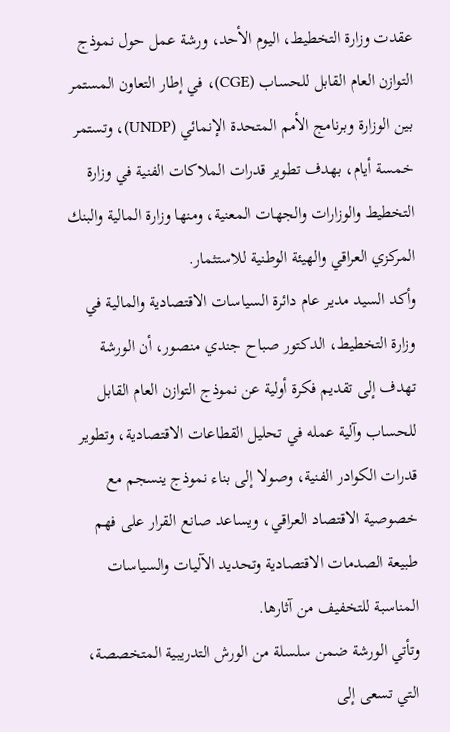عقدت وزارة التخطيط، اليوم الأحد، ورشة عمل حول نموذج التوازن العام القابل للحساب (CGE)، في إطار التعاون المستمر بين الوزارة وبرنامج الأمم المتحدة الإنمائي (UNDP)، وتستمر خمسة أيام، بهدف تطوير قدرات الملاكات الفنية في وزارة التخطيط والوزارات والجهات المعنية، ومنها وزارة المالية والبنك المركزي العراقي والهيئة الوطنية للاستثمار.
وأكد السيد مدير عام دائرة السياسات الاقتصادية والمالية في وزارة التخطيط، الدكتور صباح جندي منصور، أن الورشة تهدف إلى تقديم فكرة أولية عن نموذج التوازن العام القابل للحساب وآلية عمله في تحليل القطاعات الاقتصادية، وتطوير قدرات الكوادر الفنية، وصولا إلى بناء نموذج ينسجم مع خصوصية الاقتصاد العراقي، ويساعد صانع القرار على فهم طبيعة الصدمات الاقتصادية وتحديد الآليات والسياسات المناسبة للتخفيف من آثارها.
وتأتي الورشة ضمن سلسلة من الورش التدريبية المتخصصة، التي تسعى إلى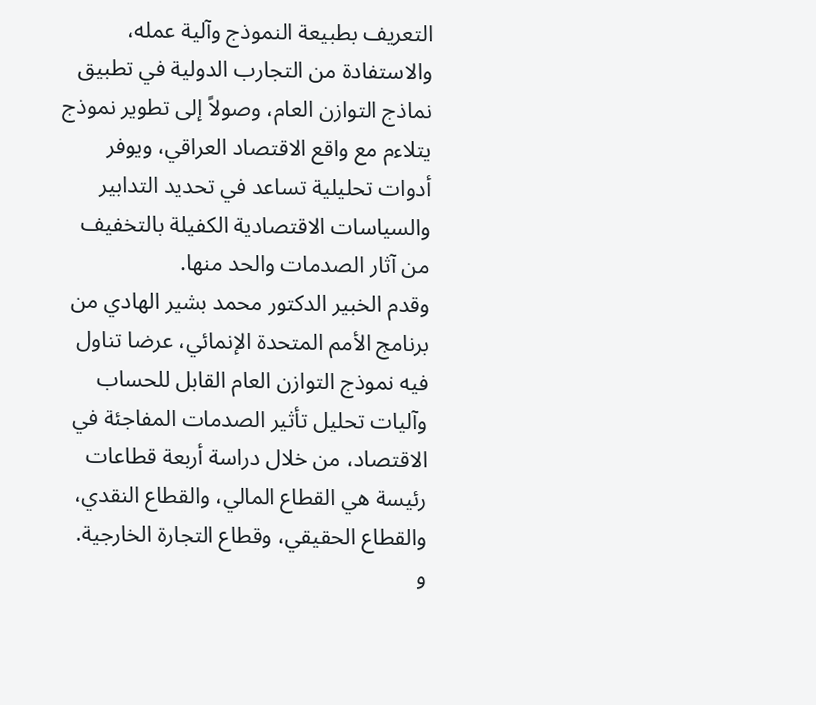التعريف بطبيعة النموذج وآلية عمله، والاستفادة من التجارب الدولية في تطبيق نماذج التوازن العام، وصولاً إلى تطوير نموذج يتلاءم مع واقع الاقتصاد العراقي، ويوفر أدوات تحليلية تساعد في تحديد التدابير والسياسات الاقتصادية الكفيلة بالتخفيف من آثار الصدمات والحد منها.
وقدم الخبير الدكتور محمد بشير الهادي من برنامج الأمم المتحدة الإنمائي، عرضا تناول فيه نموذج التوازن العام القابل للحساب وآليات تحليل تأثير الصدمات المفاجئة في الاقتصاد، من خلال دراسة أربعة قطاعات رئيسة هي القطاع المالي، والقطاع النقدي، والقطاع الحقيقي، وقطاع التجارة الخارجية.
و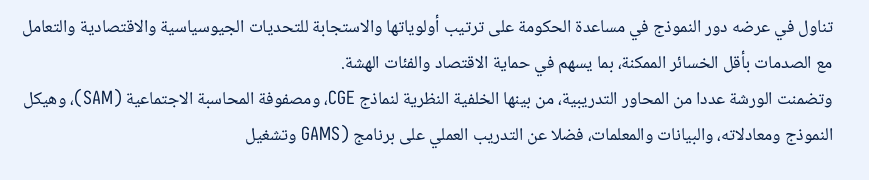تناول في عرضه دور النموذج في مساعدة الحكومة على ترتيب أولوياتها والاستجابة للتحديات الجيوسياسية والاقتصادية والتعامل مع الصدمات بأقل الخسائر الممكنة، بما يسهم في حماية الاقتصاد والفئات الهشة.
وتضمنت الورشة عددا من المحاور التدريبية، من بينها الخلفية النظرية لنماذج CGE، ومصفوفة المحاسبة الاجتماعية (SAM)، وهيكل النموذج ومعادلاته، والبيانات والمعلمات، فضلا عن التدريب العملي على برنامج (GAMS وتشغيل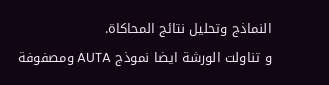النماذج وتحليل نتائج المحاكاة.
و تناولت الورشة ايضا نموذج AUTA ومصفوفة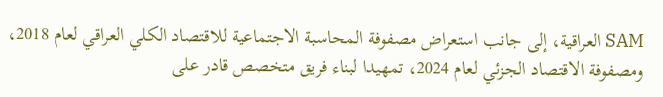SAM العراقية، إلى جانب استعراض مصفوفة المحاسبة الاجتماعية للاقتصاد الكلي العراقي لعام 2018، ومصفوفة الاقتصاد الجزئي لعام 2024، تمهيدا لبناء فريق متخصص قادر على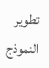تطوير النموذج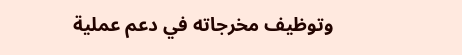وتوظيف مخرجاته في دعم عملية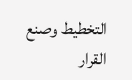التخطيط وصنع القرار